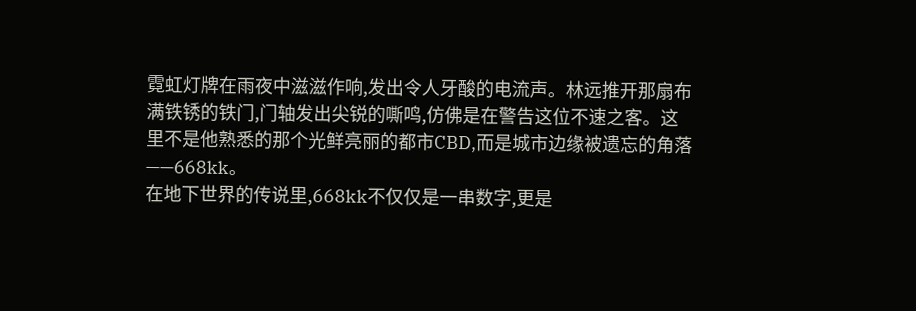霓虹灯牌在雨夜中滋滋作响,发出令人牙酸的电流声。林远推开那扇布满铁锈的铁门,门轴发出尖锐的嘶鸣,仿佛是在警告这位不速之客。这里不是他熟悉的那个光鲜亮丽的都市CBD,而是城市边缘被遗忘的角落——668kk。
在地下世界的传说里,668kk不仅仅是一串数字,更是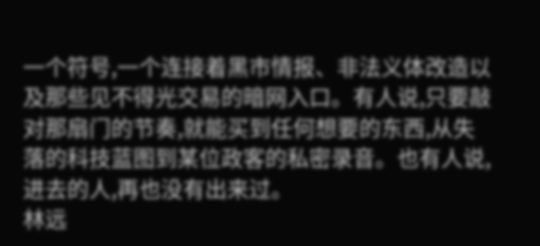一个符号,一个连接着黑市情报、非法义体改造以及那些见不得光交易的暗网入口。有人说,只要敲对那扇门的节奏,就能买到任何想要的东西,从失落的科技蓝图到某位政客的私密录音。也有人说,进去的人,再也没有出来过。
林远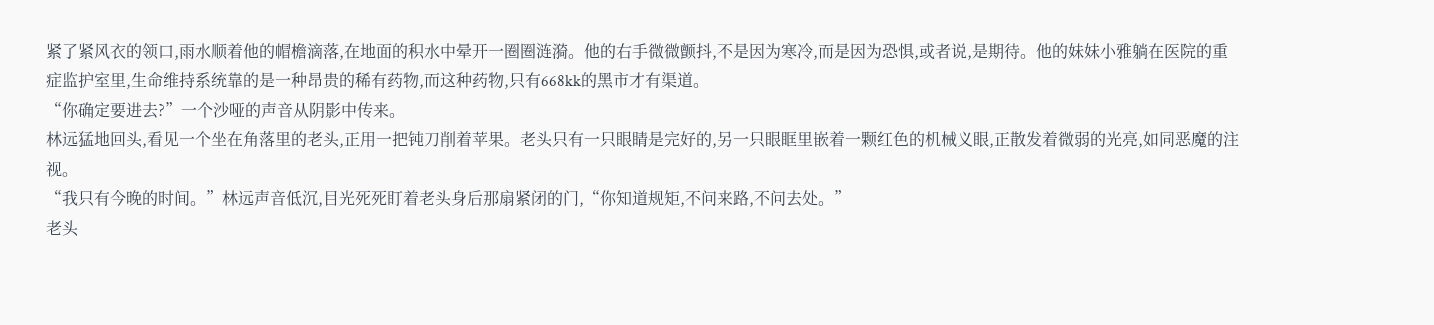紧了紧风衣的领口,雨水顺着他的帽檐滴落,在地面的积水中晕开一圈圈涟漪。他的右手微微颤抖,不是因为寒冷,而是因为恐惧,或者说,是期待。他的妹妹小雅躺在医院的重症监护室里,生命维持系统靠的是一种昂贵的稀有药物,而这种药物,只有668kk的黑市才有渠道。
“你确定要进去?”一个沙哑的声音从阴影中传来。
林远猛地回头,看见一个坐在角落里的老头,正用一把钝刀削着苹果。老头只有一只眼睛是完好的,另一只眼眶里嵌着一颗红色的机械义眼,正散发着微弱的光亮,如同恶魔的注视。
“我只有今晚的时间。”林远声音低沉,目光死死盯着老头身后那扇紧闭的门,“你知道规矩,不问来路,不问去处。”
老头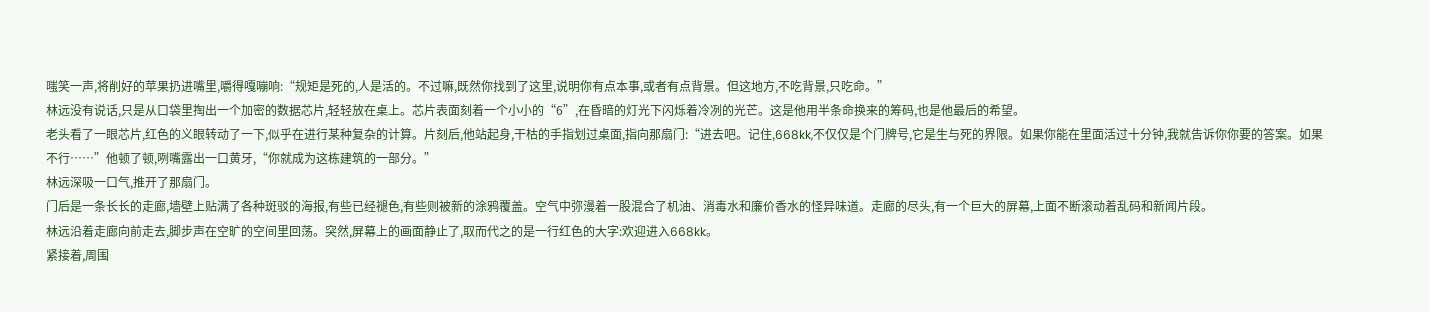嗤笑一声,将削好的苹果扔进嘴里,嚼得嘎嘣响:“规矩是死的,人是活的。不过嘛,既然你找到了这里,说明你有点本事,或者有点背景。但这地方,不吃背景,只吃命。”
林远没有说话,只是从口袋里掏出一个加密的数据芯片,轻轻放在桌上。芯片表面刻着一个小小的“6”,在昏暗的灯光下闪烁着冷冽的光芒。这是他用半条命换来的筹码,也是他最后的希望。
老头看了一眼芯片,红色的义眼转动了一下,似乎在进行某种复杂的计算。片刻后,他站起身,干枯的手指划过桌面,指向那扇门:“进去吧。记住,668kk,不仅仅是个门牌号,它是生与死的界限。如果你能在里面活过十分钟,我就告诉你你要的答案。如果不行……”他顿了顿,咧嘴露出一口黄牙,“你就成为这栋建筑的一部分。”
林远深吸一口气,推开了那扇门。
门后是一条长长的走廊,墙壁上贴满了各种斑驳的海报,有些已经褪色,有些则被新的涂鸦覆盖。空气中弥漫着一股混合了机油、消毒水和廉价香水的怪异味道。走廊的尽头,有一个巨大的屏幕,上面不断滚动着乱码和新闻片段。
林远沿着走廊向前走去,脚步声在空旷的空间里回荡。突然,屏幕上的画面静止了,取而代之的是一行红色的大字:欢迎进入668kk。
紧接着,周围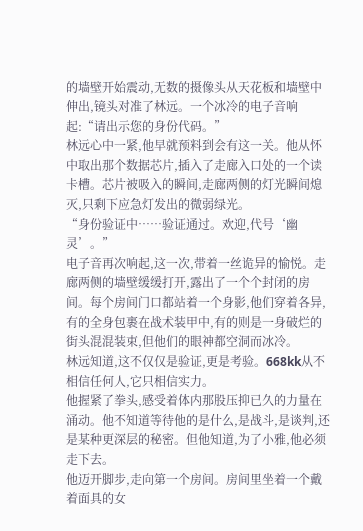的墙壁开始震动,无数的摄像头从天花板和墙壁中伸出,镜头对准了林远。一个冰冷的电子音响起:“请出示您的身份代码。”
林远心中一紧,他早就预料到会有这一关。他从怀中取出那个数据芯片,插入了走廊入口处的一个读卡槽。芯片被吸入的瞬间,走廊两侧的灯光瞬间熄灭,只剩下应急灯发出的微弱绿光。
“身份验证中……验证通过。欢迎,代号‘幽灵’。”
电子音再次响起,这一次,带着一丝诡异的愉悦。走廊两侧的墙壁缓缓打开,露出了一个个封闭的房间。每个房间门口都站着一个身影,他们穿着各异,有的全身包裹在战术装甲中,有的则是一身破烂的街头混混装束,但他们的眼神都空洞而冰冷。
林远知道,这不仅仅是验证,更是考验。668kk从不相信任何人,它只相信实力。
他握紧了拳头,感受着体内那股压抑已久的力量在涌动。他不知道等待他的是什么,是战斗,是谈判,还是某种更深层的秘密。但他知道,为了小雅,他必须走下去。
他迈开脚步,走向第一个房间。房间里坐着一个戴着面具的女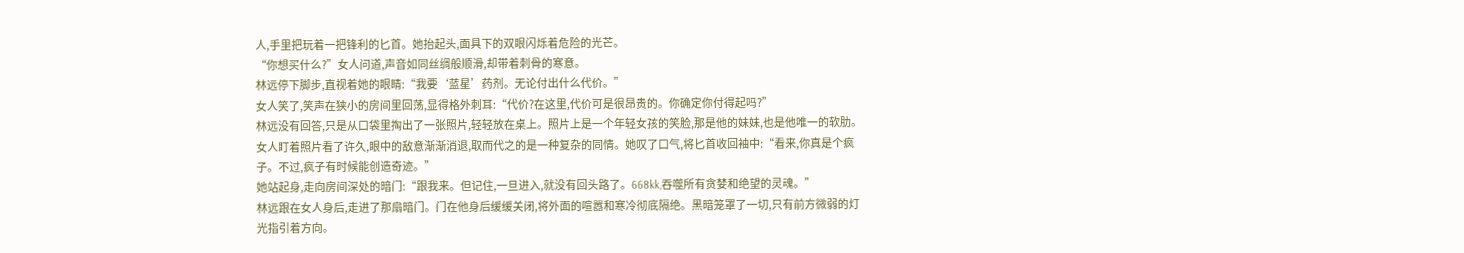人,手里把玩着一把锋利的匕首。她抬起头,面具下的双眼闪烁着危险的光芒。
“你想买什么?”女人问道,声音如同丝绸般顺滑,却带着刺骨的寒意。
林远停下脚步,直视着她的眼睛:“我要‘蓝星’药剂。无论付出什么代价。”
女人笑了,笑声在狭小的房间里回荡,显得格外刺耳:“代价?在这里,代价可是很昂贵的。你确定你付得起吗?”
林远没有回答,只是从口袋里掏出了一张照片,轻轻放在桌上。照片上是一个年轻女孩的笑脸,那是他的妹妹,也是他唯一的软肋。
女人盯着照片看了许久,眼中的敌意渐渐消退,取而代之的是一种复杂的同情。她叹了口气,将匕首收回袖中:“看来,你真是个疯子。不过,疯子有时候能创造奇迹。”
她站起身,走向房间深处的暗门:“跟我来。但记住,一旦进入,就没有回头路了。668kk,吞噬所有贪婪和绝望的灵魂。”
林远跟在女人身后,走进了那扇暗门。门在他身后缓缓关闭,将外面的喧嚣和寒冷彻底隔绝。黑暗笼罩了一切,只有前方微弱的灯光指引着方向。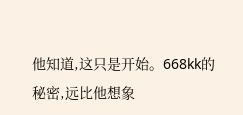他知道,这只是开始。668kk的秘密,远比他想象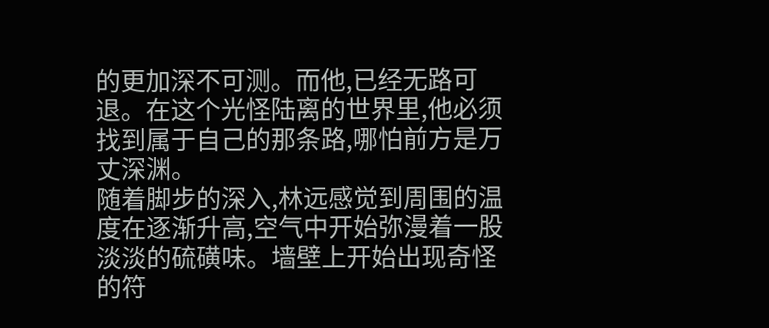的更加深不可测。而他,已经无路可退。在这个光怪陆离的世界里,他必须找到属于自己的那条路,哪怕前方是万丈深渊。
随着脚步的深入,林远感觉到周围的温度在逐渐升高,空气中开始弥漫着一股淡淡的硫磺味。墙壁上开始出现奇怪的符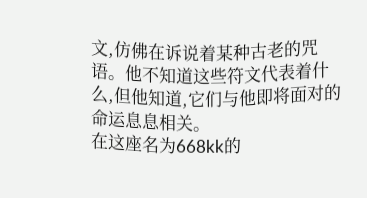文,仿佛在诉说着某种古老的咒语。他不知道这些符文代表着什么,但他知道,它们与他即将面对的命运息息相关。
在这座名为668kk的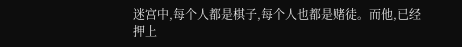迷宫中,每个人都是棋子,每个人也都是赌徒。而他,已经押上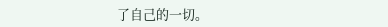了自己的一切。